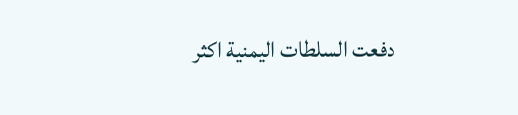دفعت السلطات اليمنية اكثر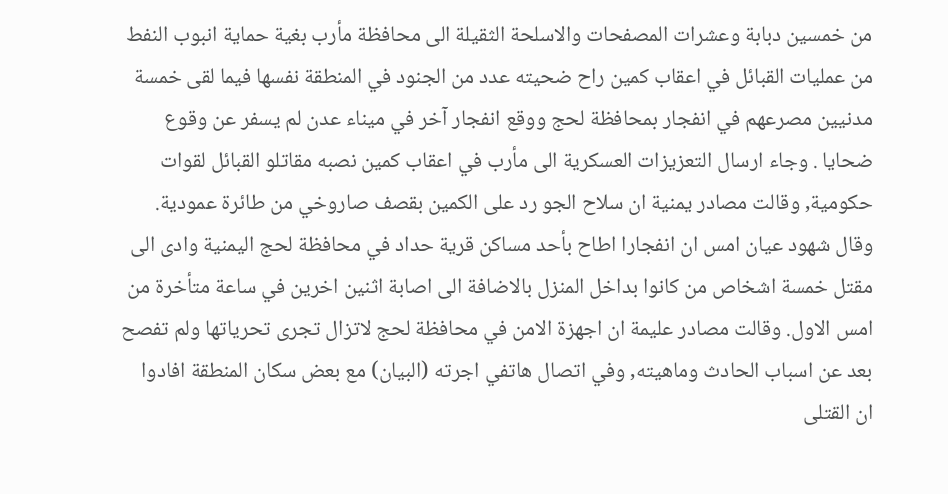من خمسين دبابة وعشرات المصفحات والاسلحة الثقيلة الى محافظة مأرب بغية حماية انبوب النفط من عمليات القبائل في اعقاب كمين راح ضحيته عدد من الجنود في المنطقة نفسها فيما لقى خمسة مدنيين مصرعهم في انفجار بمحافظة لحج ووقع انفجار آخر في ميناء عدن لم يسفر عن وقوع ضحايا . وجاء ارسال التعزيزات العسكرية الى مأرب في اعقاب كمين نصبه مقاتلو القبائل لقوات حكومية, وقالت مصادر يمنية ان سلاح الجو رد على الكمين بقصف صاروخي من طائرة عمودية. وقال شهود عيان امس ان انفجارا اطاح بأحد مساكن قرية حداد في محافظة لحج اليمنية وادى الى مقتل خمسة اشخاص من كانوا بداخل المنزل بالاضافة الى اصابة اثنين اخرين في ساعة متأخرة من امس الاول. وقالت مصادر عليمة ان اجهزة الامن في محافظة لحج لاتزال تجرى تحرياتها ولم تفصح بعد عن اسباب الحادث وماهيته, وفي اتصال هاتفي اجرته (البيان) مع بعض سكان المنطقة افادوا ان القتلى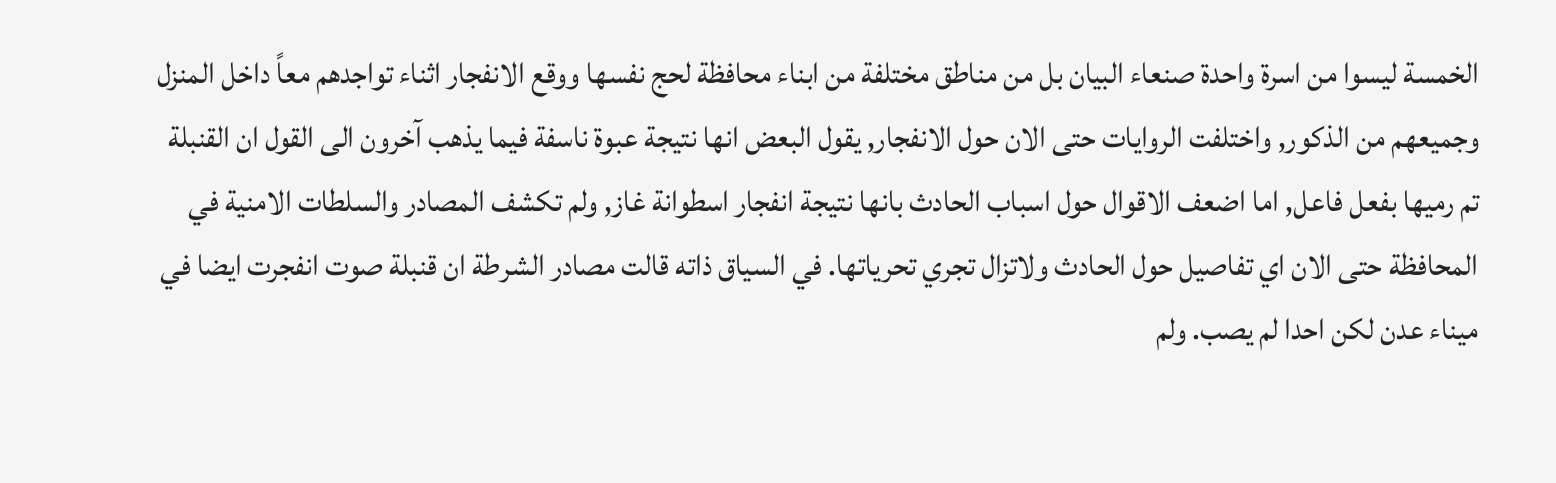الخمسة ليسوا من اسرة واحدة صنعاء البيان بل من مناطق مختلفة من ابناء محافظة لحج نفسها ووقع الانفجار اثناء تواجدهم معاً داخل المنزل وجميعهم من الذكور, واختلفت الروايات حتى الان حول الانفجار, يقول البعض انها نتيجة عبوة ناسفة فيما يذهب آخرون الى القول ان القنبلة تم رميها بفعل فاعل, اما اضعف الاقوال حول اسباب الحادث بانها نتيجة انفجار اسطوانة غاز, ولم تكشف المصادر والسلطات الامنية في المحافظة حتى الان اي تفاصيل حول الحادث ولاتزال تجري تحرياتها. في السياق ذاته قالت مصادر الشرطة ان قنبلة صوت انفجرت ايضا في ميناء عدن لكن احدا لم يصب. ولم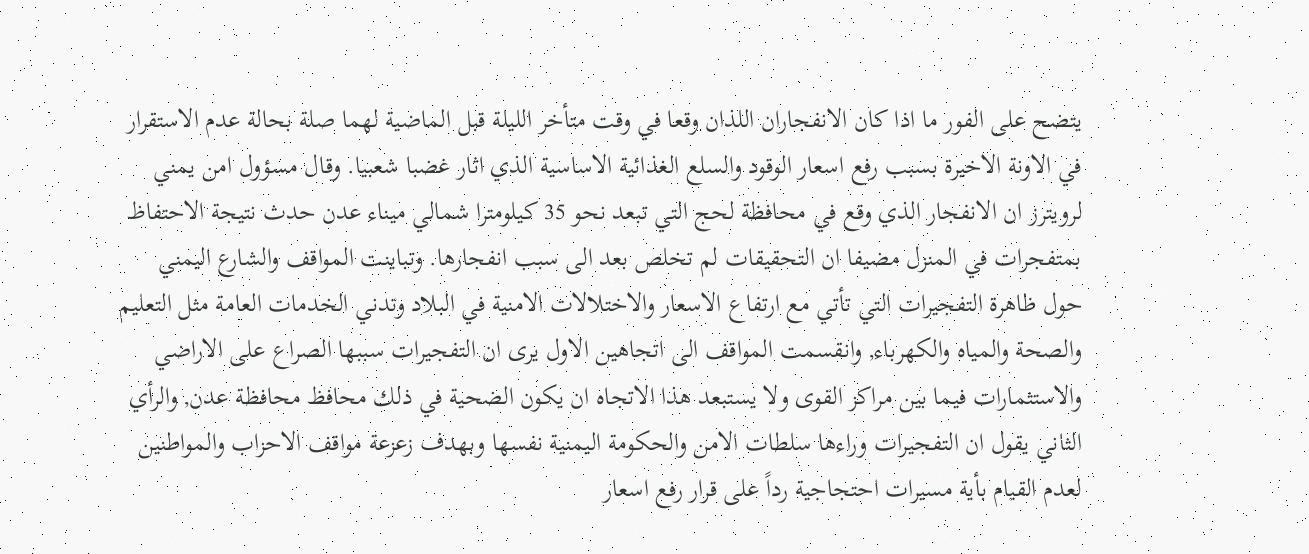يتضح على الفور ما اذا كان الانفجاران اللذان وقعا في وقت متأخر الليلة قبل الماضية لهما صلة بحالة عدم الاستقرار في الاونة الاخيرة بسبب رفع اسعار الوقود والسلع الغذائية الاساسية الذي اثار غضبا شعبيا. وقال مسؤول امن يمني لرويترز ان الانفجار الذي وقع في محافظة لحج التي تبعد نحو 35 كيلومترا شمالي ميناء عدن حدث نتيجة الاحتفاظ بمتفجرات في المنزل مضيفا ان التحقيقات لم تخلص بعد الى سبب انفجارها. وتباينت المواقف والشارع اليمني حول ظاهرة التفجيرات التي تأتي مع ارتفاع الاسعار والاختلالات الامنية في البلاد وتدني الخدمات العامة مثل التعليم والصحة والمياه والكهرباء, وانقسمت المواقف الى اتجاهين الاول يرى ان التفجيرات سببها الصراع على الاراضي والاستثمارات فيما بين مراكز القوى ولا يستبعد هذا الاتجاه ان يكون الضحية في ذلك محافظ محافظة عدن, والرأي الثاني يقول ان التفجيرات وراءها سلطات الامن والحكومة اليمنية نفسها وبهدف زعزعة مواقف الاحزاب والمواطنين لعدم القيام بأية مسيرات احتجاجية رداً على قرار رفع اسعار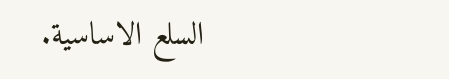السلع الاساسية.